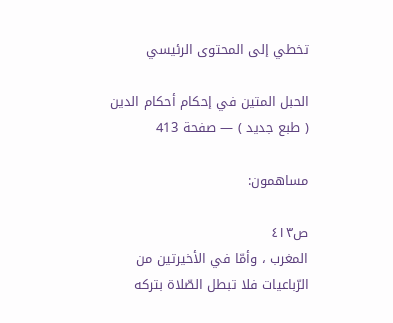تخطي إلى المحتوى الرئيسي

الحبل المتين في إحكام أحكام الدين ( طبع جديد ) — صفحة 413

مساهمون:

ص٤١٣
المغرب ، وأمّا في الأخيرتين من الرّباعيات فلا تبطل الصّلاة بتركه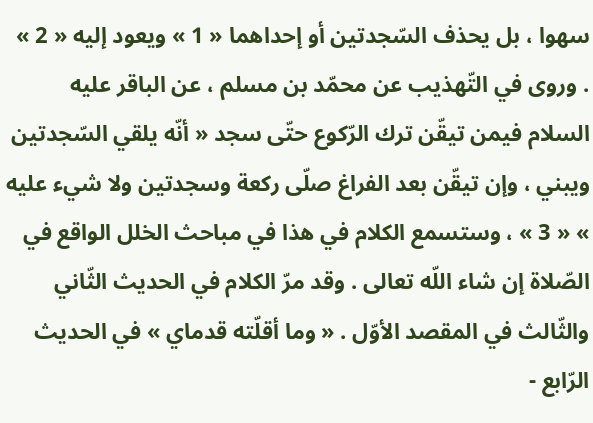سهوا ، بل يحذف السّجدتين أو إحداهما « 1 » ويعود إليه « 2 » . وروى في التّهذيب عن محمّد بن مسلم ، عن الباقر عليه السلام فيمن تيقّن ترك الرّكوع حتّى سجد « أنّه يلقي السّجدتين ويبني ، وإن تيقّن بعد الفراغ صلّى ركعة وسجدتين ولا شيء عليه » « 3 » ، وستسمع الكلام في هذا في مباحث الخلل الواقع في الصّلاة إن شاء اللّه تعالى . وقد مرّ الكلام في الحديث الثّاني والثّالث في المقصد الأوّل . « وما أقلّته قدماي » في الحديث الرّابع -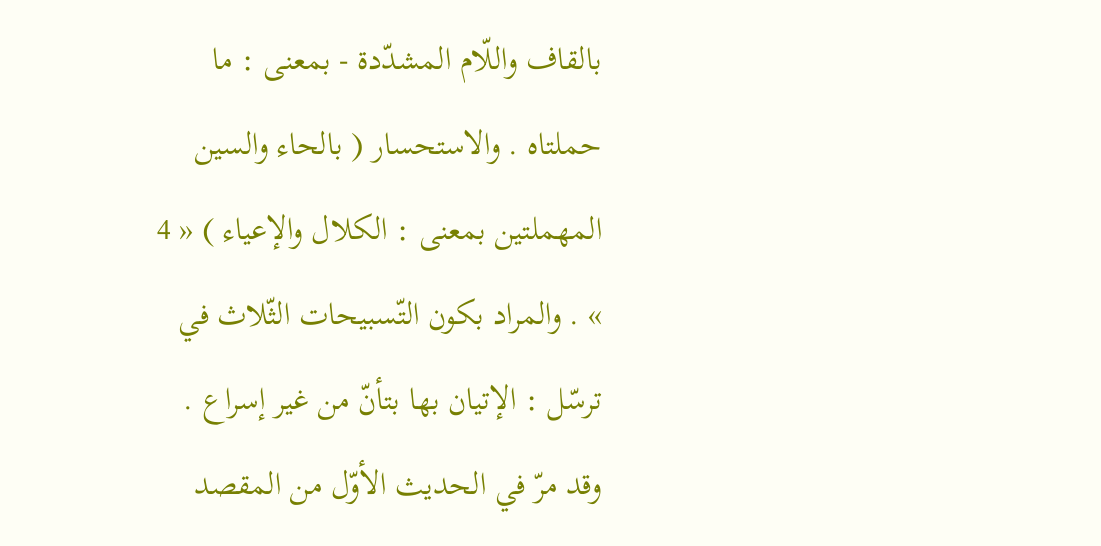بالقاف واللّام المشدّدة - بمعنى : ما حملتاه . والاستحسار ( بالحاء والسين المهملتين بمعنى : الكلال والإعياء ) « 4 » . والمراد بكون التّسبيحات الثّلاث في ترسّل : الإتيان بها بتأنّ من غير إسراع . وقد مرّ في الحديث الأوّل من المقصد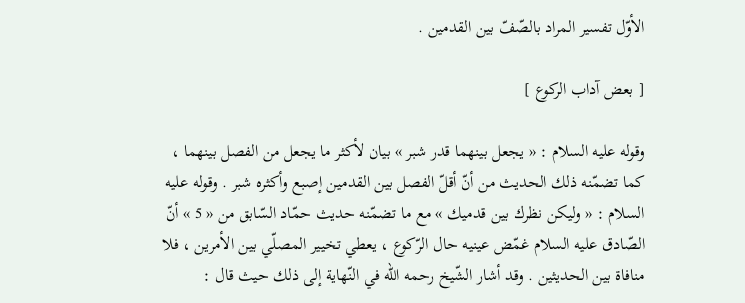الأوّل تفسير المراد بالصّفّ بين القدمين .

[ بعض آداب الركوع ]

وقوله عليه السلام : « يجعل بينهما قدر شبر » بيان لأكثر ما يجعل من الفصل بينهما ، كما تضمّنه ذلك الحديث من أنّ أقلّ الفصل بين القدمين إصبع وأكثره شبر . وقوله عليه السلام : « وليكن نظرك بين قدميك » مع ما تضمّنه حديث حمّاد السّابق من « 5 » أنّ الصّادق عليه السلام غمّض عينيه حال الرّكوع ، يعطي تخيير المصلّي بين الأمرين ، فلا منافاة بين الحديثين . وقد أشار الشّيخ رحمه اللّه في النّهاية إلى ذلك حيث قال :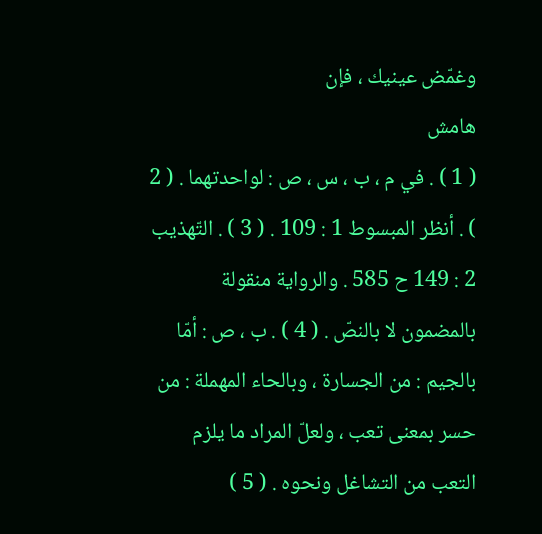وغمّض عينيك ، فإن
هامش
( 1 ) . في م ، ب ، س ، ص : لواحدتهما . ( 2 ) . أنظر المبسوط 1 : 109 . ( 3 ) . التّهذيب 2 : 149 ح 585 . والرواية منقولة بالمضمون لا بالنصّ . ( 4 ) . ب ، ص : أمّا بالجيم : من الجسارة ، وبالحاء المهملة : من حسر بمعنى تعب ، ولعلّ المراد ما يلزم التعب من التشاغل ونحوه . ( 5 )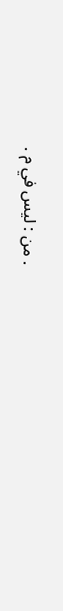. من : ليس في م .